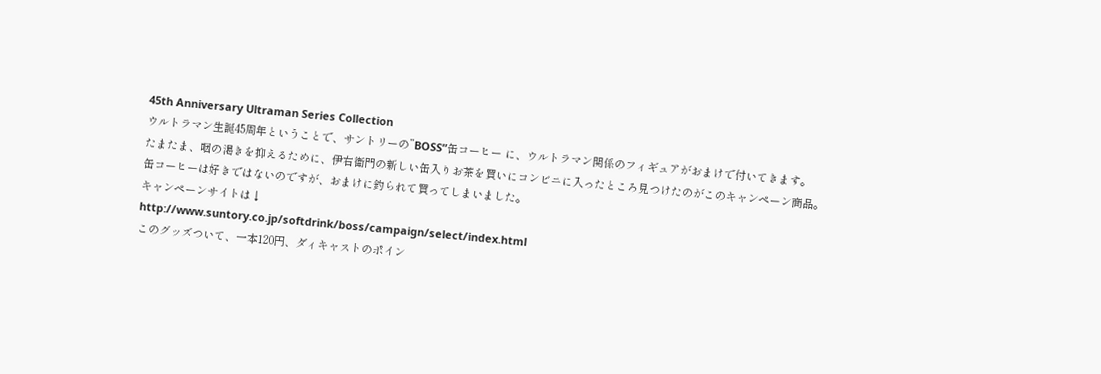45th Anniversary Ultraman Series Collection
ウルトラマン生誕45周年ということで、サントリーの”BOSS”缶コーヒー に、ウルトラマン関係のフィギュアがおまけで付いてきます。
たまたま、咽の渇きを抑えるために、伊右衛門の新しい缶入りお茶を買いにコンビニに入ったところ見つけたのがこのキャンペーン商品。
缶コーヒーは好きではないのですが、おまけに釣られて買ってしまいました。
キャンペーンサイトは↓
http://www.suntory.co.jp/softdrink/boss/campaign/select/index.html
このグッズついて、一本120円、ダィキャストのポイン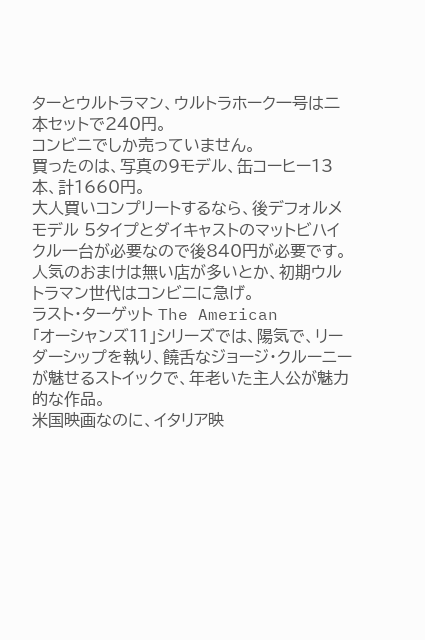ターとウルトラマン、ウルトラホーク一号は二本セットで240円。
コンビニでしか売っていません。
買ったのは、写真の9モデル、缶コーヒー13本、計1660円。
大人買いコンプリートするなら、後デフォルメモデル 5タイプとダイキャストのマットビハイクル一台が必要なので後840円が必要です。
人気のおまけは無い店が多いとか、初期ウルトラマン世代はコンビニに急げ。
ラスト・ターゲット The American
「オーシャンズ11」シリーズでは、陽気で、リーダーシップを執り、饒舌なジョージ・クルーニーが魅せるストイックで、年老いた主人公が魅力的な作品。
米国映画なのに、イタリア映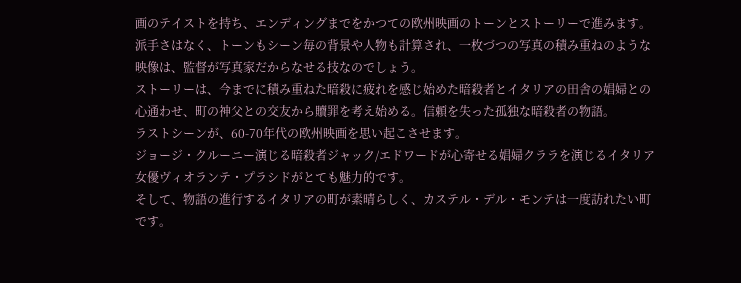画のテイストを持ち、エンディングまでをかつての欧州映画のトーンとストーリーで進みます。
派手さはなく、トーンもシーン毎の背景や人物も計算され、一枚づつの写真の積み重ねのような映像は、監督が写真家だからなせる技なのでしょう。
ストーリーは、今までに積み重ねた暗殺に疲れを感じ始めた暗殺者とイタリアの田舎の娼婦との心通わせ、町の神父との交友から贖罪を考え始める。信頼を失った孤独な暗殺者の物語。
ラストシーンが、60-70年代の欧州映画を思い起こさせます。
ジョージ・クルーニー演じる暗殺者ジャック/エドワードが心寄せる娼婦クララを演じるイタリア女優ヴィオランテ・プラシドがとても魅力的です。
そして、物語の進行するイタリアの町が素晴らしく、カステル・デル・モンテは一度訪れたい町です。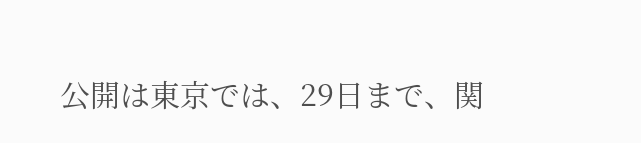公開は東京では、29日まで、関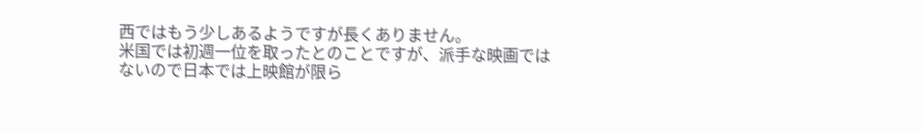西ではもう少しあるようですが長くありません。
米国では初週一位を取ったとのことですが、派手な映画ではないので日本では上映館が限ら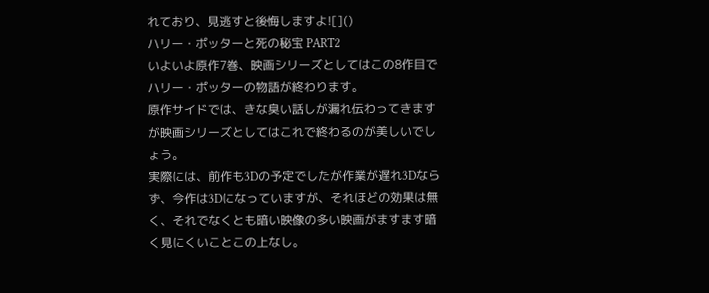れており、見逃すと後悔しますよ![]()
ハリー・ポッターと死の秘宝 PART2
いよいよ原作7巻、映画シリーズとしてはこの8作目でハリー・ポッターの物語が終わります。
原作サイドでは、きな臭い話しが漏れ伝わってきますが映画シリーズとしてはこれで終わるのが美しいでしょう。
実際には、前作も3Dの予定でしたが作業が遅れ3Dならず、今作は3Dになっていますが、それほどの効果は無く、それでなくとも暗い映像の多い映画がますます暗く見にくいことこの上なし。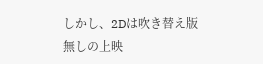しかし、2Dは吹き替え版無しの上映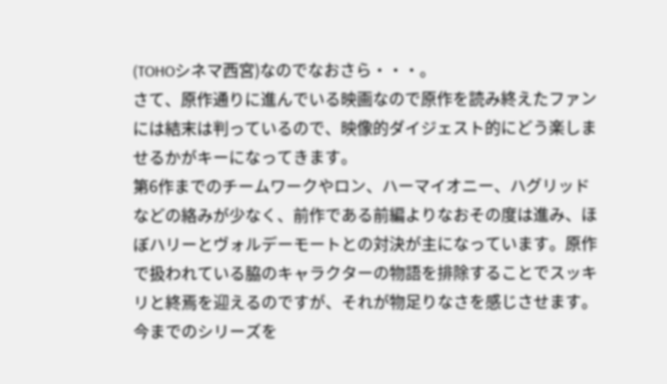(TOHOシネマ西宮)なのでなおさら・・・。
さて、原作通りに進んでいる映画なので原作を読み終えたファンには結末は判っているので、映像的ダイジェスト的にどう楽しませるかがキーになってきます。
第6作までのチームワークやロン、ハーマイオニー、ハグリッドなどの絡みが少なく、前作である前編よりなおその度は進み、ほぼハリーとヴォルデーモートとの対決が主になっています。原作で扱われている脇のキャラクターの物語を排除することでスッキリと終焉を迎えるのですが、それが物足りなさを感じさせます。
今までのシリーズを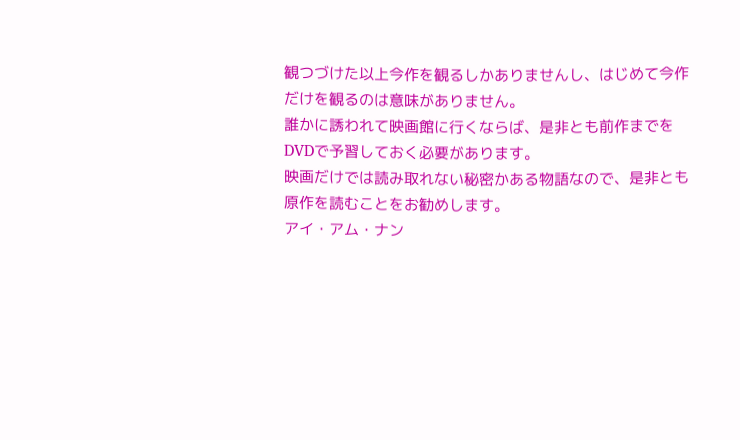観つづけた以上今作を観るしかありませんし、はじめて今作だけを観るのは意味がありません。
誰かに誘われて映画館に行くならば、是非とも前作までをDVDで予習しておく必要があります。
映画だけでは読み取れない秘密かある物語なので、是非とも原作を読むことをお勧めします。
アイ・アム・ナン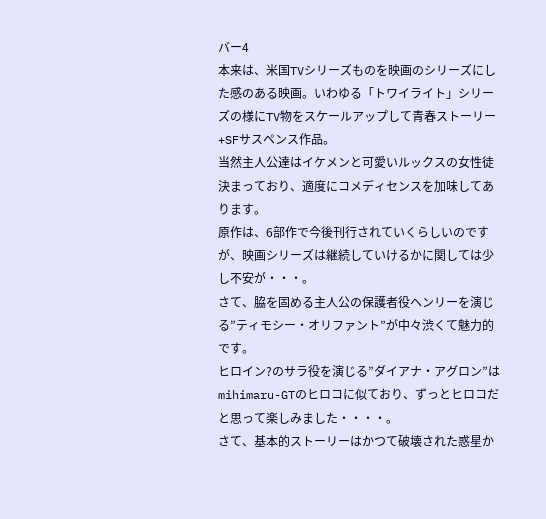バー4
本来は、米国TVシリーズものを映画のシリーズにした感のある映画。いわゆる「トワイライト」シリーズの様にTV物をスケールアップして青春ストーリー+SFサスペンス作品。
当然主人公達はイケメンと可愛いルックスの女性徒決まっており、適度にコメディセンスを加味してあります。
原作は、6部作で今後刊行されていくらしいのですが、映画シリーズは継続していけるかに関しては少し不安が・・・。
さて、脇を固める主人公の保護者役ヘンリーを演じる”ティモシー・オリファント”が中々渋くて魅力的です。
ヒロイン?のサラ役を演じる”ダイアナ・アグロン”はmihimaru-GTのヒロコに似ており、ずっとヒロコだと思って楽しみました・・・・。
さて、基本的ストーリーはかつて破壊された惑星か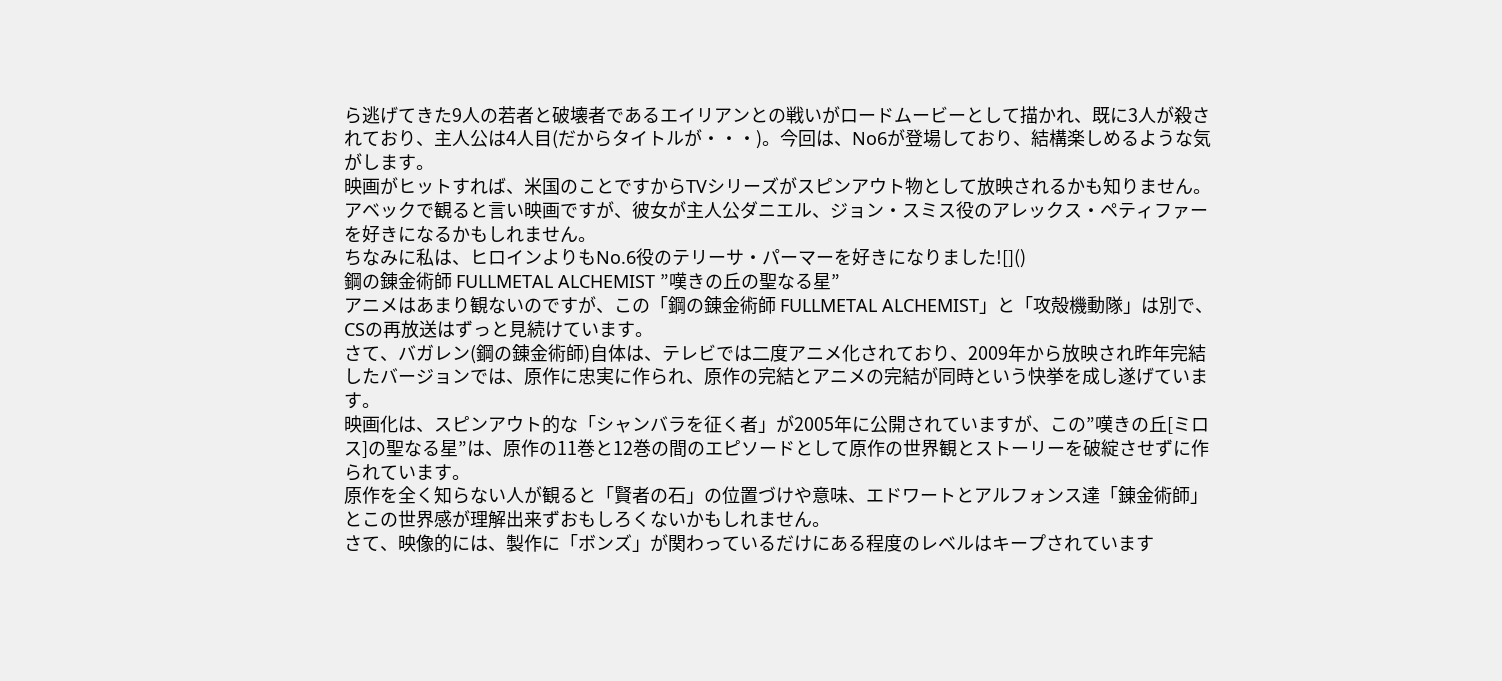ら逃げてきた9人の若者と破壊者であるエイリアンとの戦いがロードムービーとして描かれ、既に3人が殺されており、主人公は4人目(だからタイトルが・・・)。今回は、No6が登場しており、結構楽しめるような気がします。
映画がヒットすれば、米国のことですからTVシリーズがスピンアウト物として放映されるかも知りません。
アベックで観ると言い映画ですが、彼女が主人公ダニエル、ジョン・スミス役のアレックス・ペティファーを好きになるかもしれません。
ちなみに私は、ヒロインよりもNo.6役のテリーサ・パーマーを好きになりました![]()
鋼の錬金術師 FULLMETAL ALCHEMIST ”嘆きの丘の聖なる星”
アニメはあまり観ないのですが、この「鋼の錬金術師 FULLMETAL ALCHEMIST」と「攻殻機動隊」は別で、CSの再放送はずっと見続けています。
さて、バガレン(鋼の錬金術師)自体は、テレビでは二度アニメ化されており、2009年から放映され昨年完結したバージョンでは、原作に忠実に作られ、原作の完結とアニメの完結が同時という快挙を成し遂げています。
映画化は、スピンアウト的な「シャンバラを征く者」が2005年に公開されていますが、この”嘆きの丘[ミロス]の聖なる星”は、原作の11巻と12巻の間のエピソードとして原作の世界観とストーリーを破綻させずに作られています。
原作を全く知らない人が観ると「賢者の石」の位置づけや意味、エドワートとアルフォンス達「錬金術師」とこの世界感が理解出来ずおもしろくないかもしれません。
さて、映像的には、製作に「ボンズ」が関わっているだけにある程度のレベルはキープされています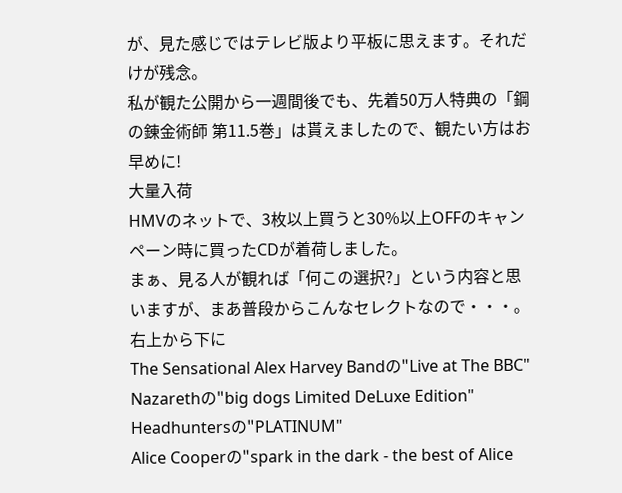が、見た感じではテレビ版より平板に思えます。それだけが残念。
私が観た公開から一週間後でも、先着50万人特典の「鋼の錬金術師 第11.5巻」は貰えましたので、観たい方はお早めに!
大量入荷
HMVのネットで、3枚以上買うと30%以上OFFのキャンペーン時に買ったCDが着荷しました。
まぁ、見る人が観れば「何この選択?」という内容と思いますが、まあ普段からこんなセレクトなので・・・。
右上から下に
The Sensational Alex Harvey Bandの"Live at The BBC"
Nazarethの"big dogs Limited DeLuxe Edition"
Headhuntersの"PLATINUM"
Alice Cooperの"spark in the dark - the best of Alice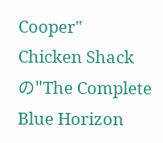Cooper"
Chicken Shackの"The Complete Blue Horizon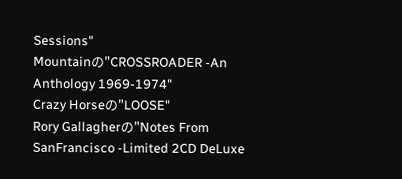Sessions"
Mountainの"CROSSROADER -An Anthology 1969-1974"
Crazy Horseの"LOOSE"
Rory Gallagherの"Notes From SanFrancisco -Limited 2CD DeLuxe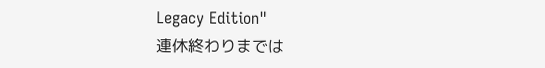Legacy Edition"
連休終わりまでは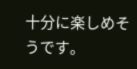十分に楽しめそうです。